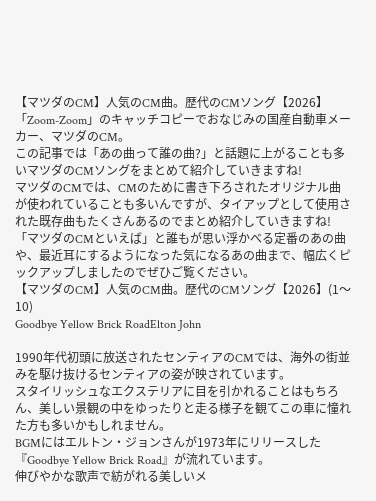【マツダのCM】人気のCM曲。歴代のCMソング【2026】
「Zoom-Zoom」のキャッチコピーでおなじみの国産自動車メーカー、マツダのCM。
この記事では「あの曲って誰の曲?」と話題に上がることも多いマツダのCMソングをまとめて紹介していきますね!
マツダのCMでは、CMのために書き下ろされたオリジナル曲が使われていることも多いんですが、タイアップとして使用された既存曲もたくさんあるのでまとめ紹介していきますね!
「マツダのCMといえば」と誰もが思い浮かべる定番のあの曲や、最近耳にするようになった気になるあの曲まで、幅広くピックアップしましたのでぜひご覧ください。
【マツダのCM】人気のCM曲。歴代のCMソング【2026】(1〜10)
Goodbye Yellow Brick RoadElton John

1990年代初頭に放送されたセンティアのCMでは、海外の街並みを駆け抜けるセンティアの姿が映されています。
スタイリッシュなエクステリアに目を引かれることはもちろん、美しい景観の中をゆったりと走る様子を観てこの車に憧れた方も多いかもしれません。
BGMにはエルトン・ジョンさんが1973年にリリースした『Goodbye Yellow Brick Road』が流れています。
伸びやかな歌声で紡がれる美しいメ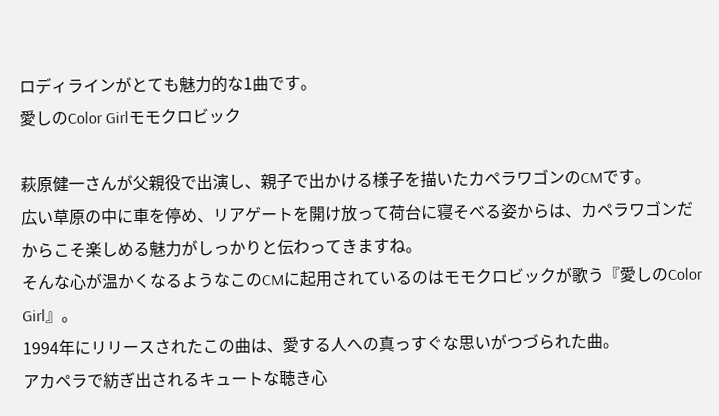ロディラインがとても魅力的な1曲です。
愛しのColor Girlモモクロビック

萩原健一さんが父親役で出演し、親子で出かける様子を描いたカペラワゴンのCMです。
広い草原の中に車を停め、リアゲートを開け放って荷台に寝そべる姿からは、カペラワゴンだからこそ楽しめる魅力がしっかりと伝わってきますね。
そんな心が温かくなるようなこのCMに起用されているのはモモクロビックが歌う『愛しのColor Girl』。
1994年にリリースされたこの曲は、愛する人への真っすぐな思いがつづられた曲。
アカペラで紡ぎ出されるキュートな聴き心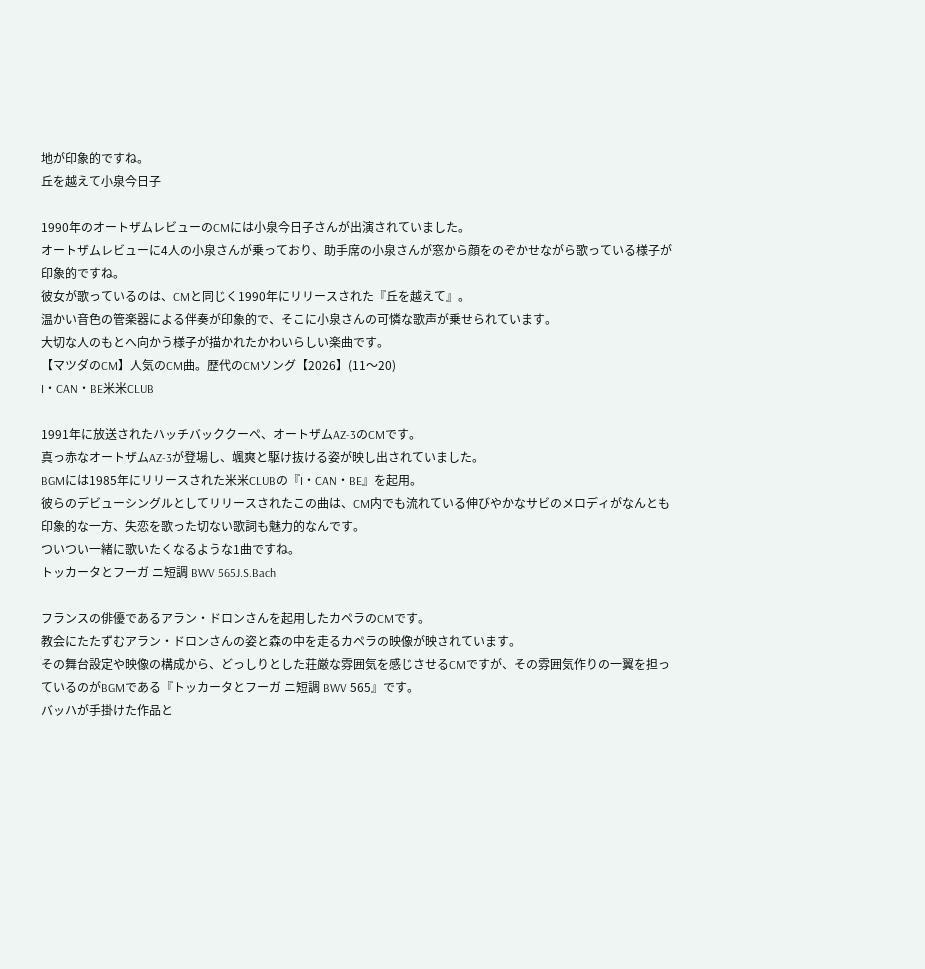地が印象的ですね。
丘を越えて小泉今日子

1990年のオートザムレビューのCMには小泉今日子さんが出演されていました。
オートザムレビューに4人の小泉さんが乗っており、助手席の小泉さんが窓から顔をのぞかせながら歌っている様子が印象的ですね。
彼女が歌っているのは、CMと同じく1990年にリリースされた『丘を越えて』。
温かい音色の管楽器による伴奏が印象的で、そこに小泉さんの可憐な歌声が乗せられています。
大切な人のもとへ向かう様子が描かれたかわいらしい楽曲です。
【マツダのCM】人気のCM曲。歴代のCMソング【2026】(11〜20)
I・CAN・BE米米CLUB

1991年に放送されたハッチバッククーペ、オートザムAZ-3のCMです。
真っ赤なオートザムAZ-3が登場し、颯爽と駆け抜ける姿が映し出されていました。
BGMには1985年にリリースされた米米CLUBの『I・CAN・BE』を起用。
彼らのデビューシングルとしてリリースされたこの曲は、CM内でも流れている伸びやかなサビのメロディがなんとも印象的な一方、失恋を歌った切ない歌詞も魅力的なんです。
ついつい一緒に歌いたくなるような1曲ですね。
トッカータとフーガ ニ短調 BWV 565J.S.Bach

フランスの俳優であるアラン・ドロンさんを起用したカペラのCMです。
教会にたたずむアラン・ドロンさんの姿と森の中を走るカペラの映像が映されています。
その舞台設定や映像の構成から、どっしりとした荘厳な雰囲気を感じさせるCMですが、その雰囲気作りの一翼を担っているのがBGMである『トッカータとフーガ ニ短調 BWV 565』です。
バッハが手掛けた作品と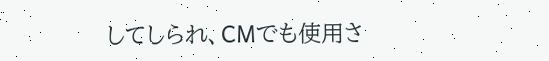してしられ、CMでも使用さ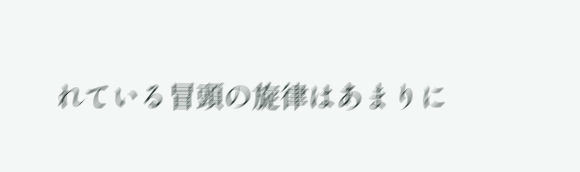れている冒頭の旋律はあまりに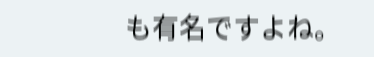も有名ですよね。